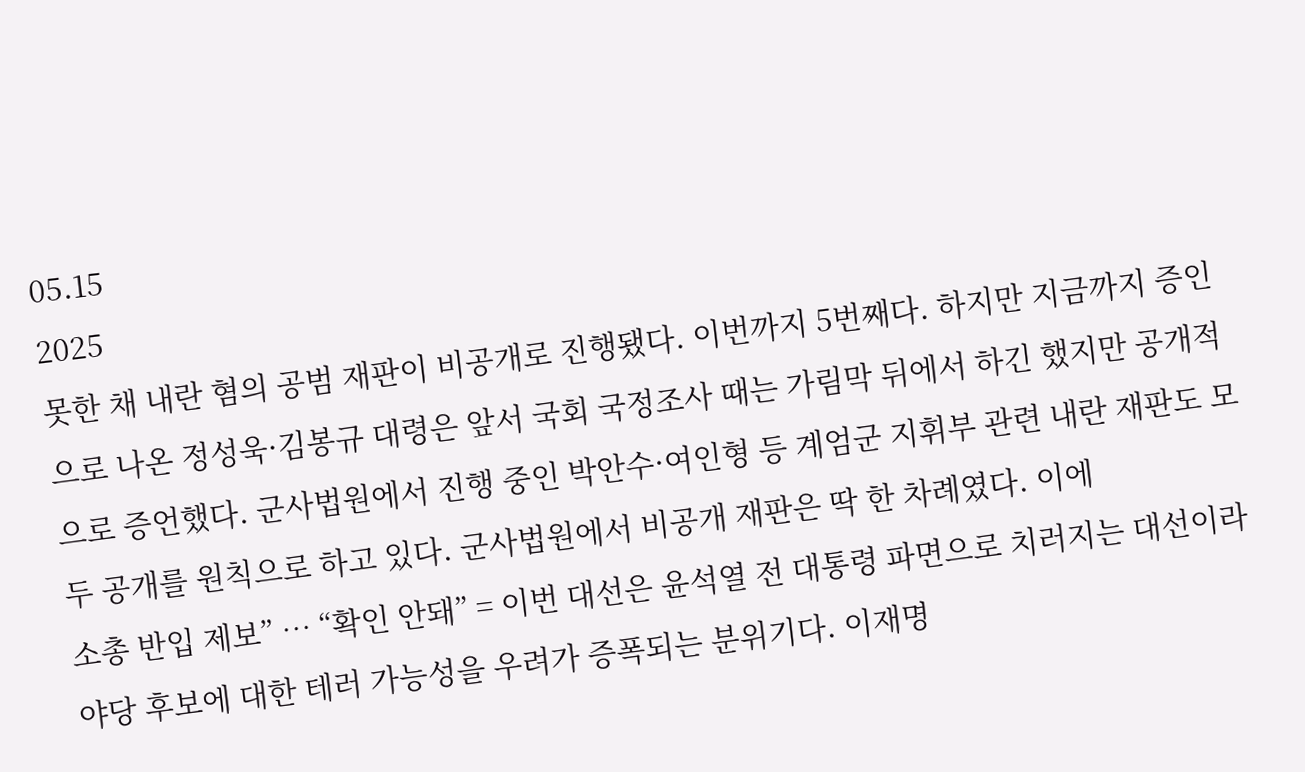05.15
2025
못한 채 내란 혐의 공범 재판이 비공개로 진행됐다. 이번까지 5번째다. 하지만 지금까지 증인으로 나온 정성욱·김봉규 대령은 앞서 국회 국정조사 때는 가림막 뒤에서 하긴 했지만 공개적으로 증언했다. 군사법원에서 진행 중인 박안수·여인형 등 계엄군 지휘부 관련 내란 재판도 모두 공개를 원칙으로 하고 있다. 군사법원에서 비공개 재판은 딱 한 차례였다. 이에
소총 반입 제보” … “확인 안돼” = 이번 대선은 윤석열 전 대통령 파면으로 치러지는 대선이라 야당 후보에 대한 테러 가능성을 우려가 증폭되는 분위기다. 이재명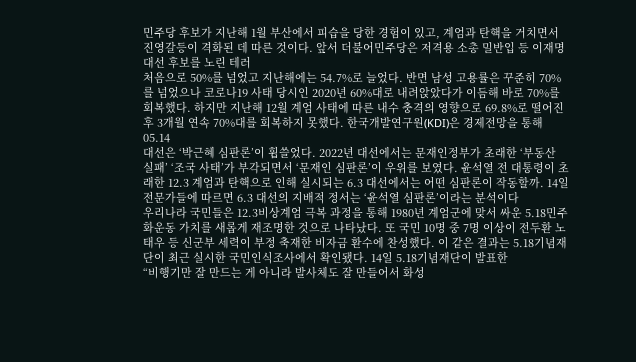민주당 후보가 지난해 1월 부산에서 피습을 당한 경험이 있고, 계엄과 탄핵을 거치면서 진영갈등이 격화된 데 따른 것이다. 앞서 더불어민주당은 저격용 소총 밀반입 등 이재명 대선 후보를 노린 테러
처음으로 50%를 넘었고 지난해에는 54.7%로 늘었다. 반면 남성 고용률은 꾸준히 70%를 넘었으나 코로나19 사태 당시인 2020년 60%대로 내려앉았다가 이듬해 바로 70%를 회복했다. 하지만 지난해 12월 계엄 사태에 따른 내수 충격의 영향으로 69.8%로 떨어진 후 3개월 연속 70%대를 회복하지 못했다. 한국개발연구원(KDI)은 경제전망을 통해
05.14
대선은 ‘박근혜 심판론’이 휩쓸었다. 2022년 대선에서는 문재인정부가 초래한 ‘부동산 실패’ ‘조국 사태’가 부각되면서 ‘문재인 심판론’이 우위를 보였다. 윤석열 전 대통령이 초래한 12.3 계엄과 탄핵으로 인해 실시되는 6.3 대선에서는 어떤 심판론이 작동할까. 14일 전문가들에 따르면 6.3 대선의 지배적 정서는 ‘윤석열 심판론’이라는 분석이다
우리나라 국민들은 12.3비상계엄 극복 과정을 통해 1980년 계엄군에 맞서 싸운 5.18민주화운동 가치를 새롭게 재조명한 것으로 나타났다. 또 국민 10명 중 7명 이상이 전두환 노태우 등 신군부 세력이 부정 축재한 비자금 환수에 찬성했다. 이 같은 결과는 5.18기념재단이 최근 실시한 국민인식조사에서 확인됐다. 14일 5.18기념재단이 발표한
“비행기만 잘 만드는 게 아니라 발사체도 잘 만들어서 화성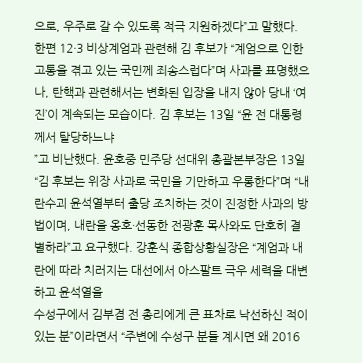으로, 우주로 갈 수 있도록 적극 지원하겠다”고 말했다. 한편 12·3 비상계엄과 관련해 김 후보가 “계엄으로 인한 고통을 겪고 있는 국민께 죄송스럽다”며 사과를 표명했으나, 탄핵과 관련해서는 변화된 입장을 내지 않아 당내 ‘여진’이 계속되는 모습이다. 김 후보는 13일 “윤 전 대통령께서 탈당하느냐
”고 비난했다. 윤호중 민주당 선대위 총괄본부장은 13일 “김 후보는 위장 사과로 국민을 기만하고 우롱한다”며 “내란수괴 윤석열부터 출당 조치하는 것이 진정한 사과의 방법이며, 내란을 옹호·선동한 전광훈 목사와도 단호히 결별하라”고 요구했다. 강훈식 종합상황실장은 “계엄과 내란에 따라 치러지는 대선에서 아스팔트 극우 세력을 대변하고 윤석열을
수성구에서 김부겸 전 총리에게 큰 표차로 낙선하신 적이 있는 분”이라면서 “주변에 수성구 분들 계시면 왜 2016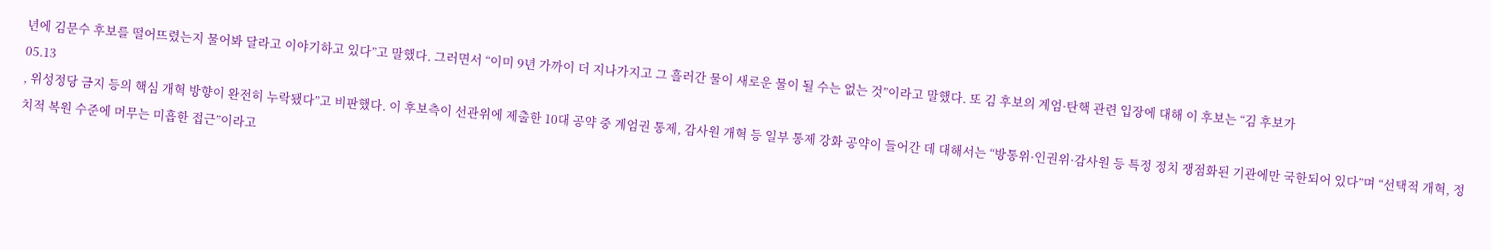년에 김문수 후보를 떨어뜨렸는지 물어봐 달라고 이야기하고 있다”고 말했다. 그러면서 “이미 9년 가까이 더 지나가지고 그 흘러간 물이 새로운 물이 될 수는 없는 것”이라고 말했다. 또 김 후보의 계엄·탄핵 관련 입장에 대해 이 후보는 “김 후보가
05.13
, 위성정당 금지 등의 핵심 개혁 방향이 완전히 누락됐다”고 비판했다. 이 후보측이 선관위에 제출한 10대 공약 중 계엄권 통제, 감사원 개혁 등 일부 통제 강화 공약이 들어간 데 대해서는 “방통위·인권위·감사원 등 특정 정치 쟁점화된 기관에만 국한되어 있다”며 “선택적 개혁, 정치적 복원 수준에 머무는 미흡한 접근”이라고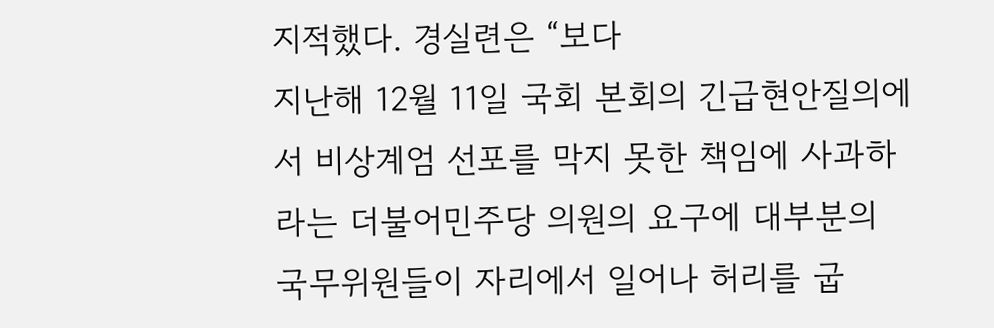지적했다. 경실련은 “보다
지난해 12월 11일 국회 본회의 긴급현안질의에서 비상계엄 선포를 막지 못한 책임에 사과하라는 더불어민주당 의원의 요구에 대부분의 국무위원들이 자리에서 일어나 허리를 굽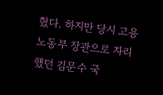혔다. 하지만 당시 고용노동부 장관으로 자리했던 김문수 국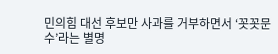민의힘 대선 후보만 사과를 거부하면서 ‘꼿꼿문수’라는 별명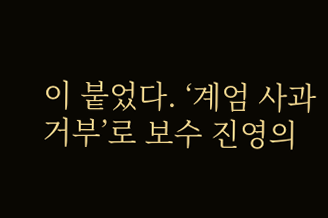이 붙었다. ‘계엄 사과 거부’로 보수 진영의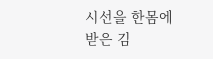시선을 한몸에 받은 김